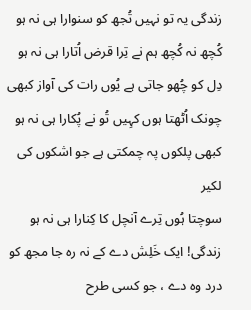زندگی یہ تو نہیں تُجھ کو سنوارا ہی نہ ہو
کُچھ نہ کُچھ ہم نے تِرا قرض اُتارا ہی نہ ہو
دِل کو چُھو جاتی ہے یُوں رات کی آواز کبھی
چونک اُٹھتا ہوں کہِیں تُو نے پُکارا ہی نہ ہو
کبھی پلکوں پہ چمکتی ہے جو اشکوں کی لکیر
سوچتا ہُوں تِرے آنچل کا کِنارا ہی نہ ہو
زندگی! ایک خَلِش دے کے نہ رہ جا مجھ کو
درد وہ دے ، جو کسی طرح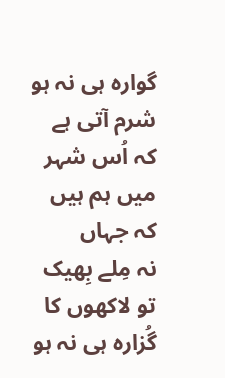گوارہ ہی نہ ہو
شرم آتی ہے کہ اُس شہر میں ہم ہیں کہ جہاں
نہ مِلے بِھیک تو لاکھوں کا گُزارہ ہی نہ ہو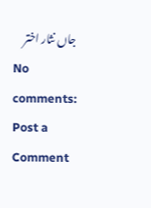جاں نثار اختر
No comments:
Post a Comment